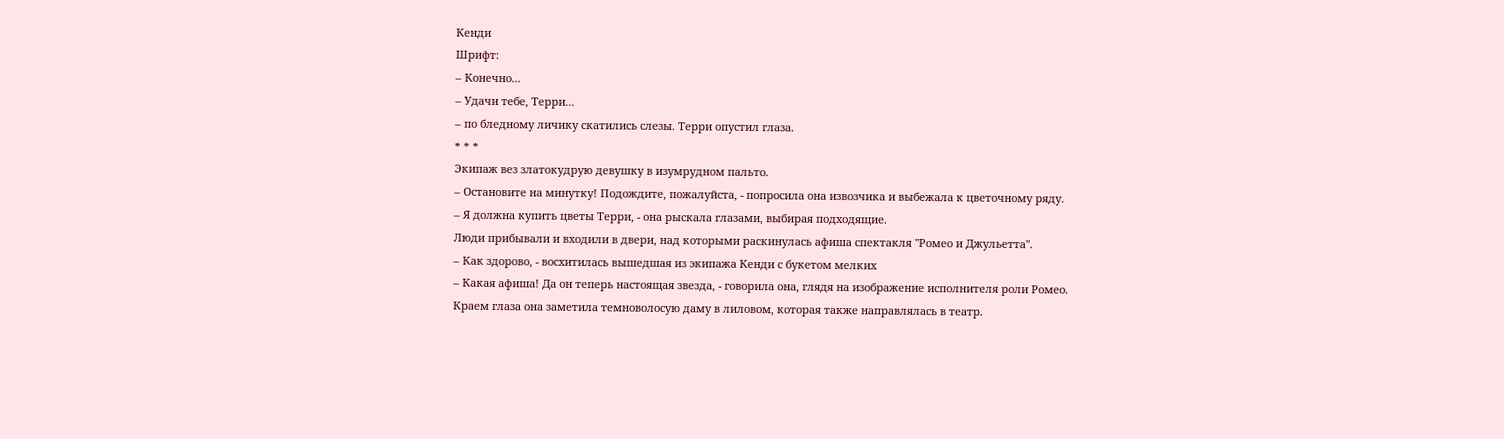Кенди
Шрифт:
– Конечно...
– Удачи тебе, Терри...
– по бледному личику скатились слезы. Терри опустил глаза.
* * *
Экипаж вез златокудрую девушку в изумрудном пальто.
– Остановите на минутку! Подождите, пожалуйста, - попросила она извозчика и выбежала к цветочному ряду.
– Я должна купить цветы Терри, - она рыскала глазами, выбирая подходящие.
Люди прибывали и входили в двери, над которыми раскинулась афиша спектакля "Ромео и Джульетта".
– Как здорово, - восхитилась вышедшая из экипажа Кенди с букетом мелких
– Какая афиша! Да он теперь настоящая звезда, - говорила она, глядя на изображение исполнителя роли Ромео.
Краем глаза она заметила темноволосую даму в лиловом, которая также направлялась в театр.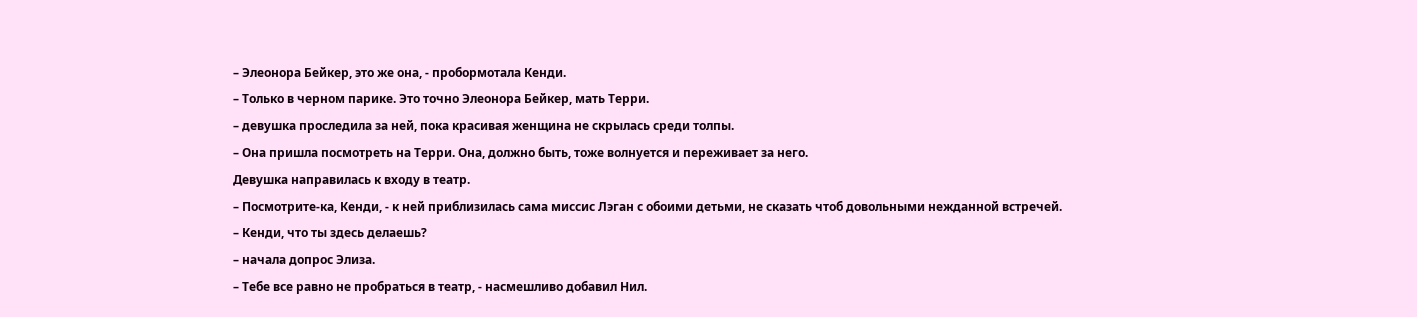– Элеонора Бейкер, это же она, - пробормотала Кенди.
– Только в черном парике. Это точно Элеонора Бейкер, мать Терри.
– девушка проследила за ней, пока красивая женщина не скрылась среди толпы.
– Она пришла посмотреть на Терри. Она, должно быть, тоже волнуется и переживает за него.
Девушка направилась к входу в театр.
– Посмотрите-ка, Кенди, - к ней приблизилась сама миссис Лэган с обоими детьми, не сказать чтоб довольными нежданной встречей.
– Кенди, что ты здесь делаешь?
– начала допрос Элиза.
– Тебе все равно не пробраться в театр, - насмешливо добавил Нил.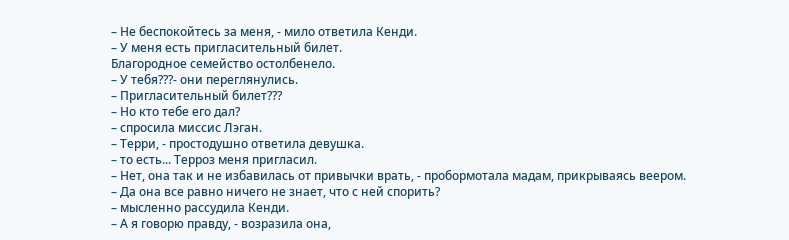– Не беспокойтесь за меня, - мило ответила Кенди.
– У меня есть пригласительный билет.
Благородное семейство остолбенело.
– У тебя???- они переглянулись.
– Пригласительный билет???
– Но кто тебе его дал?
– спросила миссис Лэган.
– Терри, - простодушно ответила девушка.
– то есть... Терроз меня пригласил.
– Нет, она так и не избавилась от привычки врать, - пробормотала мадам, прикрываясь веером.
– Да она все равно ничего не знает, что с ней спорить?
– мысленно рассудила Кенди.
– А я говорю правду, - возразила она,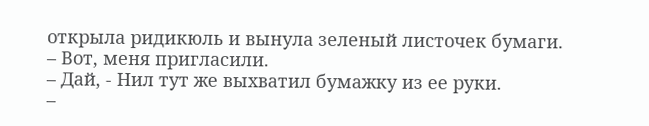открыла ридикюль и вынула зеленый листочек бумаги.
– Вот, меня пригласили.
– Дай, - Нил тут же выхватил бумажку из ее руки.
–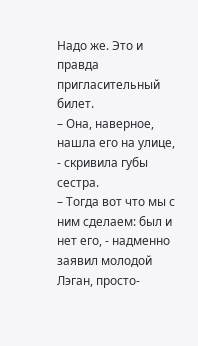Надо же. Это и правда пригласительный билет.
– Она, наверное, нашла его на улице, - скривила губы сестра.
– Тогда вот что мы с ним сделаем: был и нет его, - надменно заявил молодой Лэган, просто-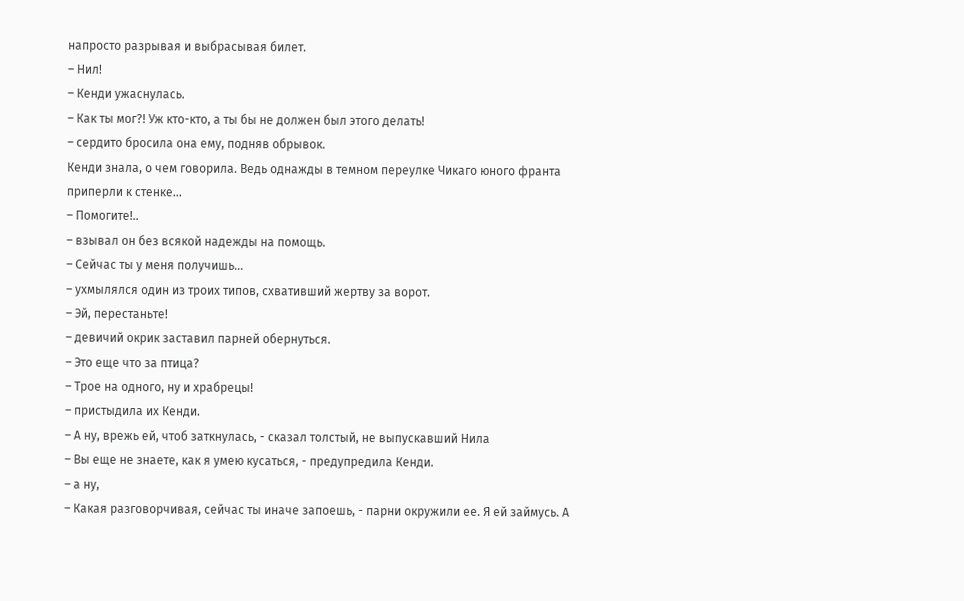напросто разрывая и выбрасывая билет.
– Нил!
– Кенди ужаснулась.
– Как ты мог?! Уж кто-кто, а ты бы не должен был этого делать!
– сердито бросила она ему, подняв обрывок.
Кенди знала, о чем говорила. Ведь однажды в темном переулке Чикаго юного франта приперли к стенке...
– Помогите!..
– взывал он без всякой надежды на помощь.
– Сейчас ты у меня получишь...
– ухмылялся один из троих типов, схвативший жертву за ворот.
– Эй, перестаньте!
– девичий окрик заставил парней обернуться.
– Это еще что за птица?
– Трое на одного, ну и храбрецы!
– пристыдила их Кенди.
– А ну, врежь ей, чтоб заткнулась, - сказал толстый, не выпускавший Нила
– Вы еще не знаете, как я умею кусаться, - предупредила Кенди.
– а ну,
– Какая разговорчивая, сейчас ты иначе запоешь, - парни окружили ее. Я ей займусь. А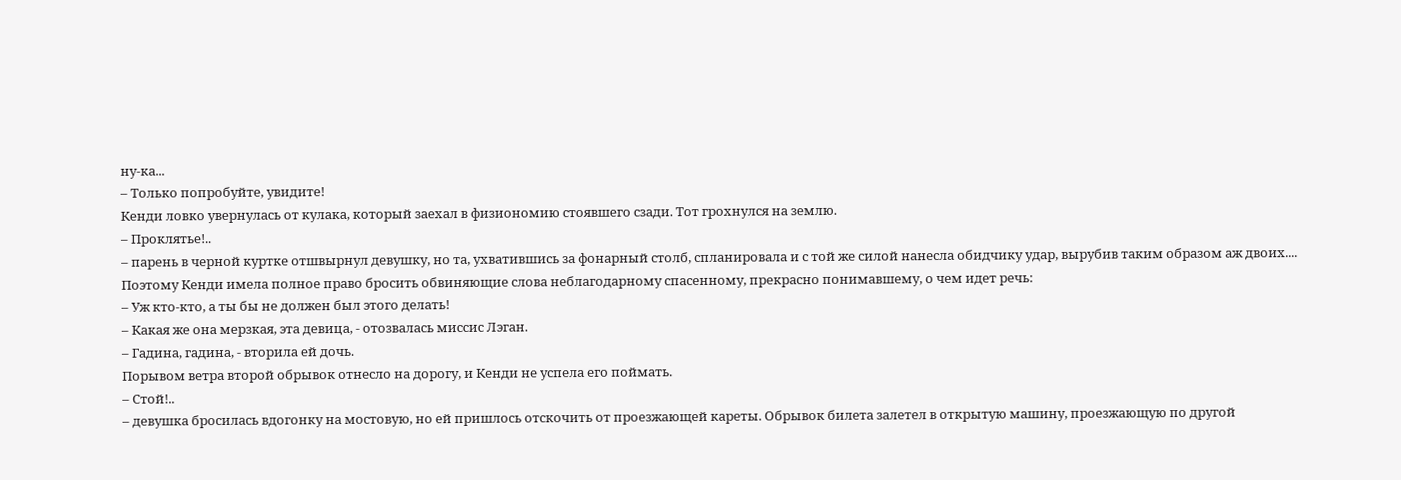ну-ка...
– Только попробуйте, увидите!
Кенди ловко увернулась от кулака, который заехал в физиономию стоявшего сзади. Тот грохнулся на землю.
– Проклятье!..
– парень в черной куртке отшвырнул девушку, но та, ухватившись за фонарный столб, спланировала и с той же силой нанесла обидчику удар, вырубив таким образом аж двоих....
Поэтому Кенди имела полное право бросить обвиняющие слова неблагодарному спасенному, прекрасно понимавшему, о чем идет речь:
– Уж кто-кто, а ты бы не должен был этого делать!
– Какая же она мерзкая, эта девица, - отозвалась миссис Лэган.
– Гадина, гадина, - вторила ей дочь.
Порывом ветра второй обрывок отнесло на дорогу, и Кенди не успела его поймать.
– Стой!..
– девушка бросилась вдогонку на мостовую, но ей пришлось отскочить от проезжающей кареты. Обрывок билета залетел в открытую машину, проезжающую по другой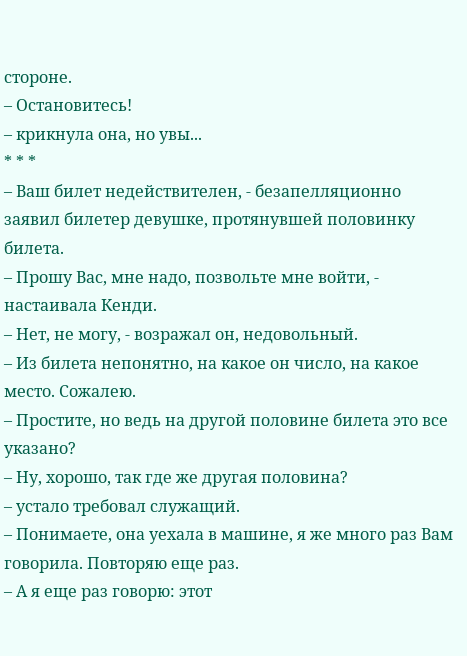стороне.
– Остановитесь!
– крикнула она, но увы...
* * *
– Ваш билет недействителен, - безапелляционно заявил билетер девушке, протянувшей половинку билета.
– Прошу Вас, мне надо, позвольте мне войти, - настаивала Кенди.
– Нет, не могу, - возражал он, недовольный.
– Из билета непонятно, на какое он число, на какое место. Сожалею.
– Простите, но ведь на другой половине билета это все указано?
– Ну, хорошо, так где же другая половина?
– устало требовал служащий.
– Понимаете, она уехала в машине, я же много раз Вам говорила. Повторяю еще раз.
– А я еще раз говорю: этот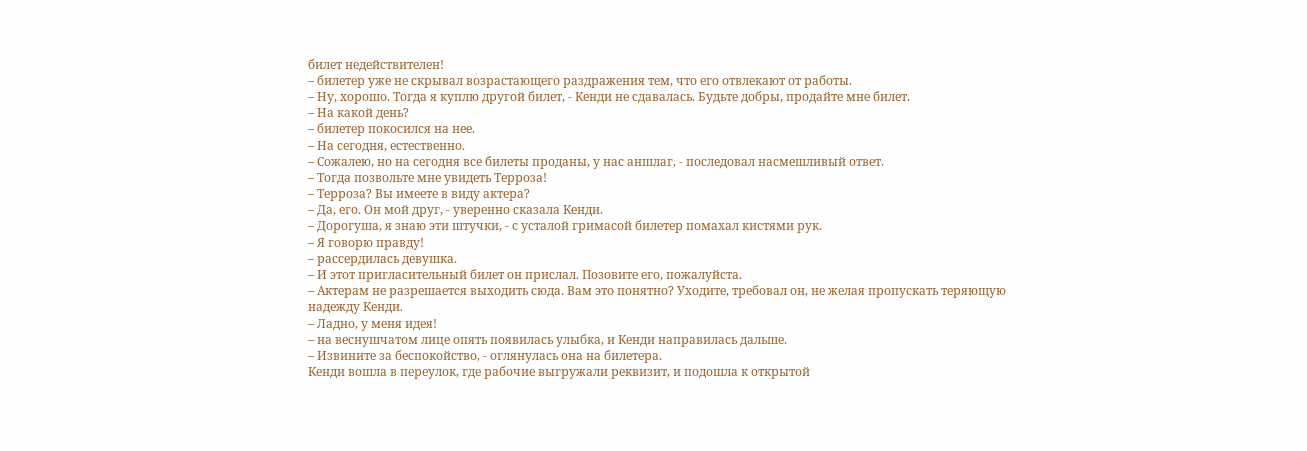билет недействителен!
– билетер уже не скрывал возрастающего раздражения тем, что его отвлекают от работы.
– Ну, хорошо. Тогда я куплю другой билет, - Кенди не сдавалась. Будьте добры, продайте мне билет.
– На какой день?
– билетер покосился на нее.
– На сегодня, естественно.
– Сожалею, но на сегодня все билеты проданы, у нас аншлаг, - последовал насмешливый ответ.
– Тогда позвольте мне увидеть Терроза!
– Терроза? Вы имеете в виду актера?
– Да, его. Он мой друг, - уверенно сказала Кенди.
– Дорогуша, я знаю эти штучки, - с усталой гримасой билетер помахал кистями рук.
– Я говорю правду!
– рассердилась девушка.
– И этот пригласительный билет он прислал. Позовите его, пожалуйста.
– Актерам не разрешается выходить сюда. Вам это понятно? Уходите, требовал он, не желая пропускать теряющую надежду Кенди.
– Ладно, у меня идея!
– на веснушчатом лице опять появилась улыбка, и Кенди направилась дальше.
– Извините за беспокойство, - оглянулась она на билетера.
Кенди вошла в переулок, где рабочие выгружали реквизит, и подошла к открытой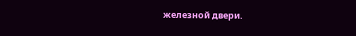железной двери.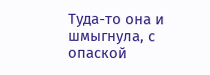Туда-то она и шмыгнула, с опаской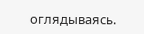оглядываясь.